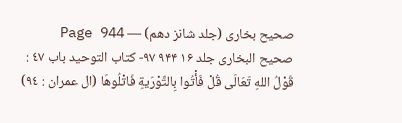صحیح بخاری (جلد شانز دھم) — Page 944
صحیح البخاری جلد ۱۶ ۹۴۴ ۹۷- كتاب التوحيد باب ٤٧ : قَوْلُ اللهِ تَعَالَى قُلْ فَأْتُوا بِالتَّوْرَيةِ فَاتْلُوهَا (ال عمران : ٩٤)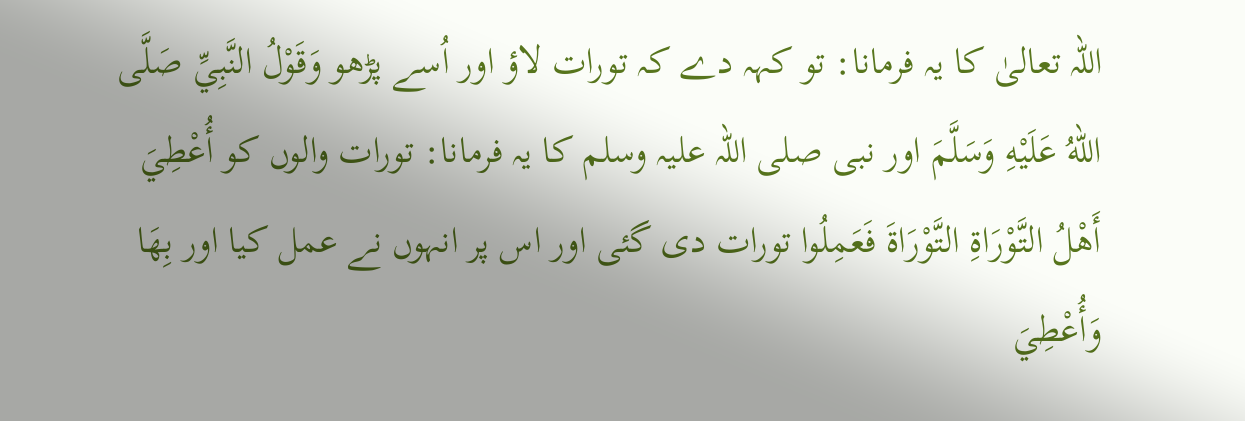اللہ تعالیٰ کا یہ فرمانا: تو کہہ دے کہ تورات لاؤ اور اُسے پڑھو وَقَوْلُ النَّبِيِّ صَلَّى اللهُ عَلَيْهِ وَسَلَّمَ اور نبی صلی اللہ علیہ وسلم کا یہ فرمانا: تورات والوں کو أُعْطِيَ أَهْلُ التَّوْرَاةِ التَّوْرَاةَ فَعَمِلُوا تورات دی گئی اور اس پر انہوں نے عمل کیا اور بِهَا وَأُعْطِيَ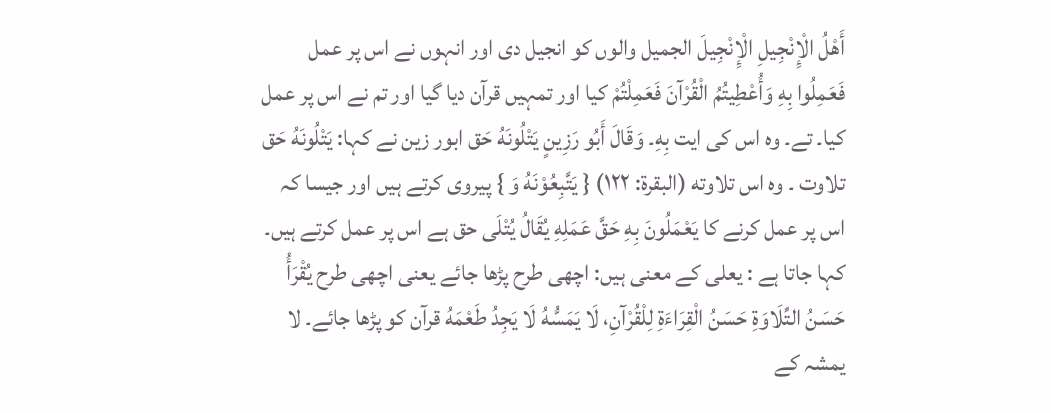أَهْلُ الْإِنْجِيلِ الْإِنْجِيلَ الجمیل والوں کو انجیل دی اور انہوں نے اس پر عمل فَعَمِلُوا بِهِ وَأُعْطِيتُمُ الْقُرْآنَ فَعَمِلْتُمْ کیا اور تمہیں قرآن دیا گیا اور تم نے اس پر عمل کیا۔ تے۔ وہ اس کی ایت بِهِ۔ وَقَالَ أَبُو رَزِينٍ يَتْلُونَهُ حَق ابور زین نے کہا: يَتْلُونَهُ حَق تلاوت ۔ وہ اس تلاوته (البقرة: ۱۲۲) { يَتَّبِعُوْنَهُ وَ } پیروی کرتے ہیں اور جیسا کہ اس پر عمل کرنے کا يَعْمَلُونَ بِهِ حَقَّ عَمَلِهِ يُقَالُ يُتْلَى حق ہے اس پر عمل کرتے ہیں۔ کہا جاتا ہے : یعلی کے معنی ہیں: اچھی طرح پڑھا جائے یعنی اچھی طرح يُقْرَأُ حَسَنُ التِّلَاوَةِ حَسَنُ الْقِرَاءَةِ لِلْقُرْآنِ، لَا يَمَسُّهُ لَا يَجِدُ طَعْمَهُ قرآن کو پڑھا جائے۔ لا یمشہ کے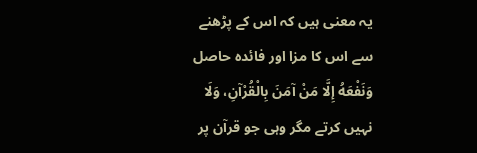یہ معنی ہیں کہ اس کے پڑھنے سے اس کا مزا اور فائدہ حاصل وَنَفْعَهُ إِلَّا مَنْ آمَنَ بِالْقُرْآنِ، وَلَا نہیں کرتے مگر وہی جو قرآن پر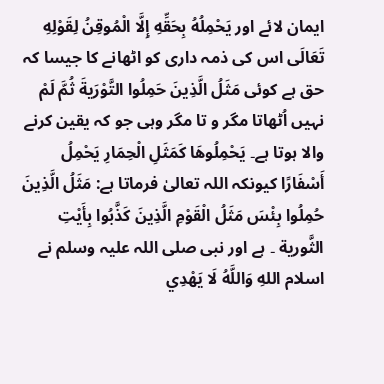ایمان لائے اور يَحْمِلُهُ بِحَقِّهِ إِلَّا الْمُوقِنُ لِقَوْلِهِ تَعَالَی اس کی ذمہ داری کو اٹھانے کا جیسا کہ حق ہے کوئی مَثَلُ الَّذِينَ حَمِلُوا التَّوْرَيةَ ثُمَّ لَمْ نہیں اُٹھاتا مگر و تا مگر وہی جو کہ یقین کرنے والا ہوتا ہے۔ يَحْمِلُوهَا كَمَثَلِ الْحِمَارِ يَحْمِلُ أَسْفَارًا کیونکہ اللہ تعالیٰ فرماتا ہے: مَثَلُ الَّذِينَ حُمِلُوا بِئْسَ مَثَلُ الْقَوْمِ الَّذِينَ كَذَّبُوا بِأَيْتِ الثَّورية ۔ ہے اور نبی صلی اللہ علیہ وسلم نے اسلام اللهِ وَاللَّهُ لَا يَهْدِي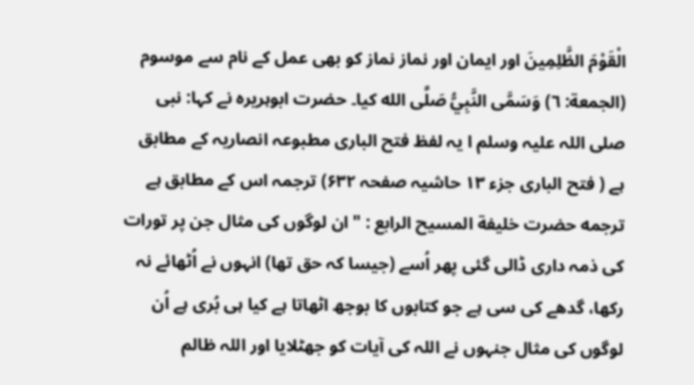الْقَوْمَ الظَّلِمِينَ اور ایمان اور نماز نماز کو بھی عمل کے نام سے موسوم (الجمعة: ٦) وَسَمَّى النَّبِيُّ صَلَّى الله کیا۔ حضرت ابوہریرہ نے کہا: نبی صلی اللہ علیہ وسلم ا یہ لفظ فتح الباری مطبوعہ انصاریہ کے مطابق ہے ( فتح الباری جزء ۱۳ حاشیہ صفحہ ۶۳۲) ترجمہ اس کے مطابق ہے ترجمه حضرت خلیفة المسیح الرابع : " ان لوگوں کی مثال جن پر تورات کی ذمہ داری ڈالی گئی پھر اُسے (جیسا کہ حق تھا) انہوں نے اُٹھائے نہ رکھا، گدھے کی سی ہے جو کتابوں کا بوجھ اٹھاتا ہے کیا ہی بُری ہے اُن لوگوں کی مثال جنہوں نے اللہ کی آیات کو جھٹلایا اور اللہ ظالم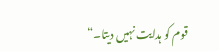قوم کو ہدایت نہیں دیتا۔“